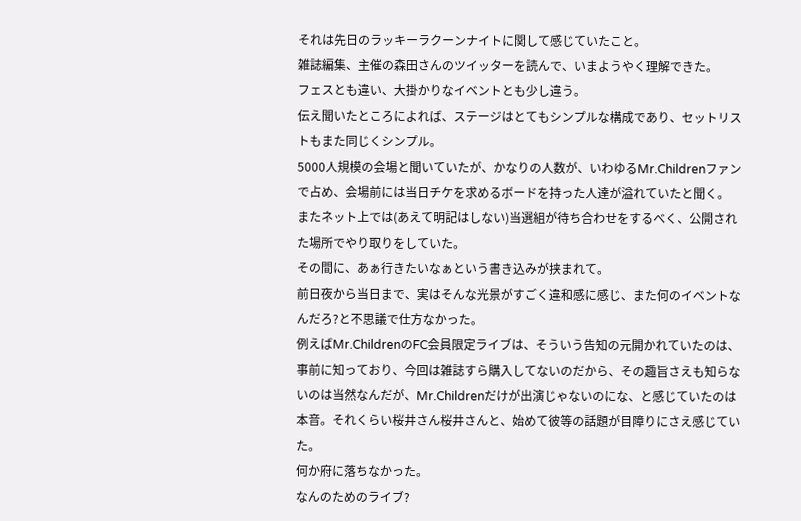それは先日のラッキーラクーンナイトに関して感じていたこと。
雑誌編集、主催の森田さんのツイッターを読んで、いまようやく理解できた。
フェスとも違い、大掛かりなイベントとも少し違う。
伝え聞いたところによれば、ステージはとてもシンプルな構成であり、セットリストもまた同じくシンプル。
5000人規模の会場と聞いていたが、かなりの人数が、いわゆるMr.Childrenファンで占め、会場前には当日チケを求めるボードを持った人達が溢れていたと聞く。
またネット上では(あえて明記はしない)当選組が待ち合わせをするべく、公開された場所でやり取りをしていた。
その間に、あぁ行きたいなぁという書き込みが挟まれて。
前日夜から当日まで、実はそんな光景がすごく違和感に感じ、また何のイベントなんだろ?と不思議で仕方なかった。
例えばMr.ChildrenのFC会員限定ライブは、そういう告知の元開かれていたのは、事前に知っており、今回は雑誌すら購入してないのだから、その趣旨さえも知らないのは当然なんだが、Mr.Childrenだけが出演じゃないのにな、と感じていたのは本音。それくらい桜井さん桜井さんと、始めて彼等の話題が目障りにさえ感じていた。
何か府に落ちなかった。
なんのためのライブ?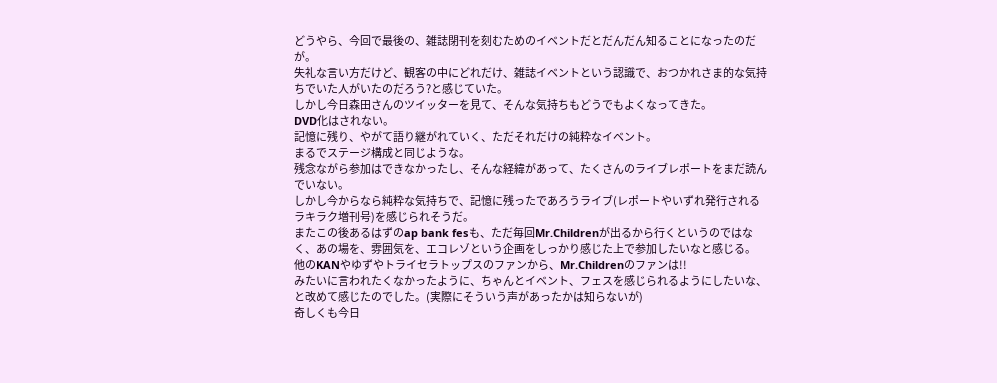どうやら、今回で最後の、雑誌閉刊を刻むためのイベントだとだんだん知ることになったのだが。
失礼な言い方だけど、観客の中にどれだけ、雑誌イベントという認識で、おつかれさま的な気持ちでいた人がいたのだろう?と感じていた。
しかし今日森田さんのツイッターを見て、そんな気持ちもどうでもよくなってきた。
DVD化はされない。
記憶に残り、やがて語り継がれていく、ただそれだけの純粋なイベント。
まるでステージ構成と同じような。
残念ながら参加はできなかったし、そんな経緯があって、たくさんのライブレポートをまだ読んでいない。
しかし今からなら純粋な気持ちで、記憶に残ったであろうライブ(レポートやいずれ発行されるラキラク増刊号)を感じられそうだ。
またこの後あるはずのap bank fesも、ただ毎回Mr.Childrenが出るから行くというのではなく、あの場を、雰囲気を、エコレゾという企画をしっかり感じた上で参加したいなと感じる。
他のKANやゆずやトライセラトップスのファンから、Mr.Childrenのファンは!!
みたいに言われたくなかったように、ちゃんとイベント、フェスを感じられるようにしたいな、と改めて感じたのでした。(実際にそういう声があったかは知らないが)
奇しくも今日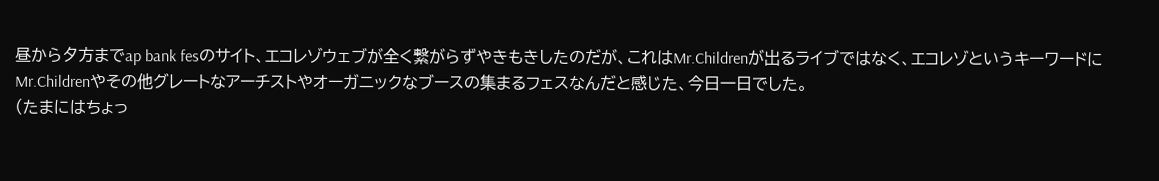昼から夕方までap bank fesのサイト、エコレゾウェブが全く繋がらずやきもきしたのだが、これはMr.Childrenが出るライブではなく、エコレゾというキーワードにMr.Childrenやその他グレートなアーチストやオーガニックなブースの集まるフェスなんだと感じた、今日一日でした。
(たまにはちょっ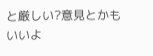と厳しい?意見とかもいいよ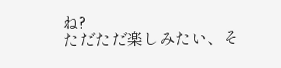ね?
ただただ楽しみたい、そ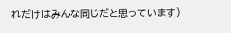れだけはみんな同じだと思っています)